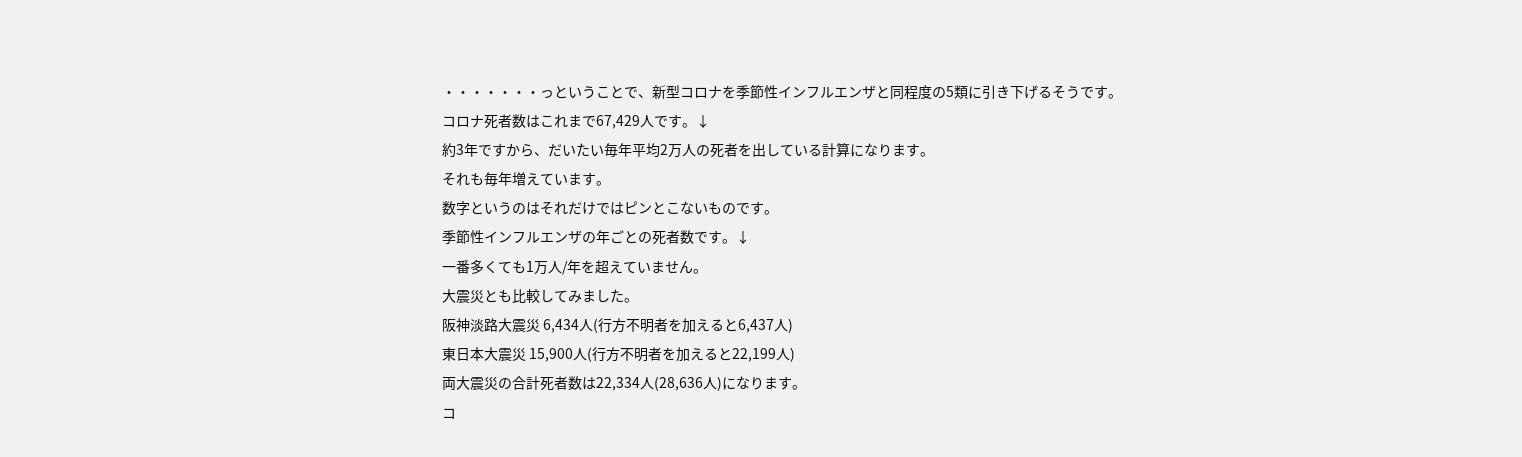・・・・・・・っということで、新型コロナを季節性インフルエンザと同程度の5類に引き下げるそうです。
コロナ死者数はこれまで67,429人です。↓
約3年ですから、だいたい毎年平均2万人の死者を出している計算になります。
それも毎年増えています。
数字というのはそれだけではピンとこないものです。
季節性インフルエンザの年ごとの死者数です。↓
一番多くても1万人/年を超えていません。
大震災とも比較してみました。
阪神淡路大震災 6,434人(行方不明者を加えると6,437人)
東日本大震災 15,900人(行方不明者を加えると22,199人)
両大震災の合計死者数は22,334人(28,636人)になります。
コ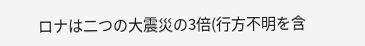ロナは二つの大震災の3倍(行方不明を含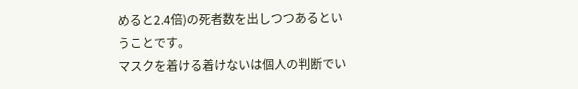めると2.4倍)の死者数を出しつつあるということです。
マスクを着ける着けないは個人の判断でい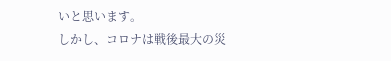いと思います。
しかし、コロナは戦後最大の災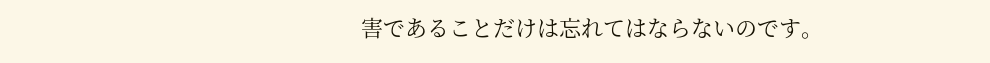害であることだけは忘れてはならないのです。